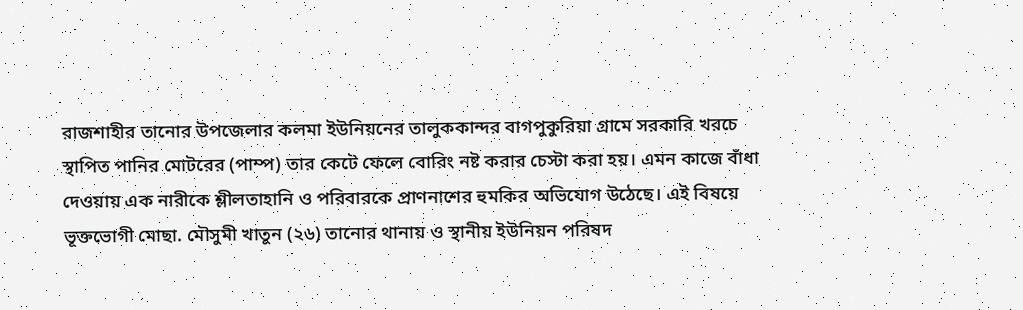রাজশাহীর তানোর উপজেলার কলমা ইউনিয়নের তালুককান্দর বাগপুকুরিয়া গ্রামে সরকারি খরচে স্থাপিত পানির মোটরের (পাম্প) তার কেটে ফেলে বোরিং নষ্ট করার চেস্টা করা হয়। এমন কাজে বাঁধা দেওয়ায় এক নারীকে শ্লীলতাহানি ও পরিবারকে প্রাণনাশের হুমকির অভিযোগ উঠেছে। এই বিষয়ে ভূক্তভোগী মোছা. মৌসুমী খাতুন (২৬) তানোর থানায় ও স্থানীয় ইউনিয়ন পরিষদ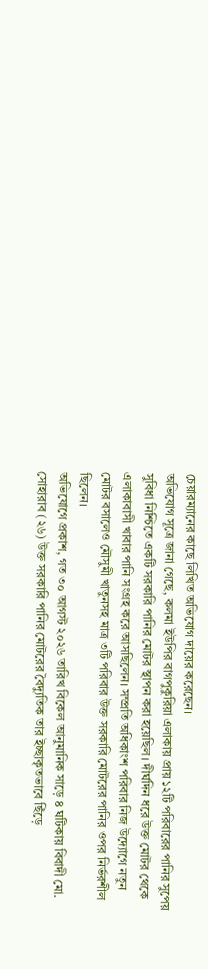চেয়ারম্যানের কাছে লিখিত অভিযোগ দায়ের করেছেন।
অভিযোগ সূত্রে জানা গেছে, কলমা ইউপির বাগপুকুরিয়া এলাকায় প্রায় ১২টি পরিবারের পানির সুপেয় সুবিধা নিশ্চিতে একটি সরকারি পানির মোটর স্থাপন করা হয়েছিল। দীর্ঘদিন ধরে উক্ত মোটর থেকে এলাকাবাসী খাবার পানি সংগ্রহ করে আসছিলেন। সম্প্রতি অধিকাংশ পরিবার নিজ উদ্যোগে নতুন মোটর বসালেও মৌসুমী খাতুনসহ মাত্র ৩টি পরিবার উক্ত সরকারি মোটরের পানির ওপর নির্ভরশীল ছিলেন।
অভিযোগে প্রকাশ, গত ৩০ আগস্ট ২০২৬ তারিখ বিকেল আনুমানিক সাড়ে ৪ ঘটিকায় বিবাদী মো. সোহারাব (২৬) উক্ত সরকারি পানির মোটরের বৈদ্যুতিক তার ইচ্ছাকৃতভাবে ছিঁড়ে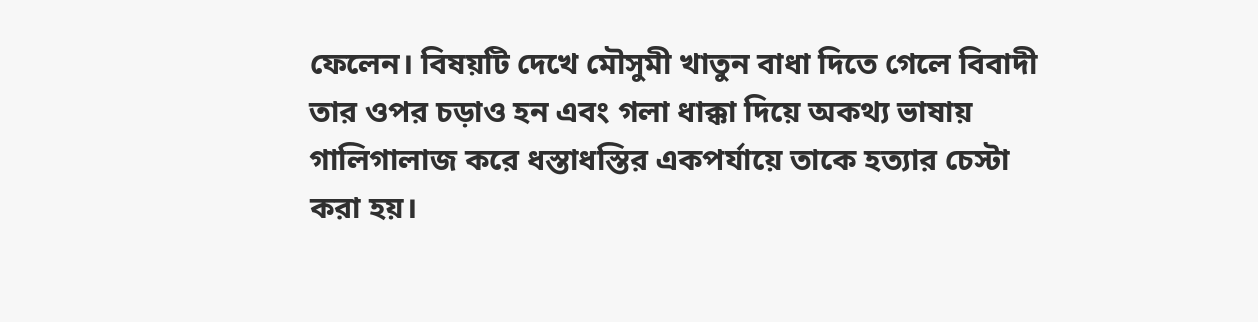ফেলেন। বিষয়টি দেখে মৌসুমী খাতুন বাধা দিতে গেলে বিবাদী তার ওপর চড়াও হন এবং গলা ধাক্কা দিয়ে অকথ্য ভাষায় গালিগালাজ করে ধস্তাধস্তির একপর্যায়ে তাকে হত্যার চেস্টা করা হয়।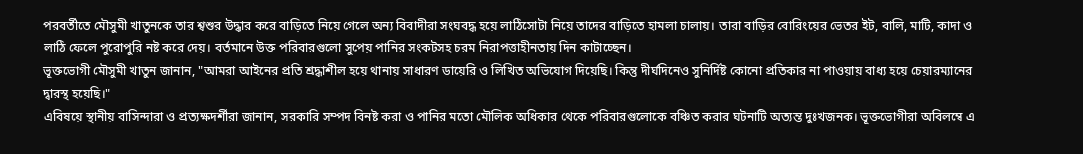পরবর্তীতে মৌসুমী খাতুনকে তার শ্বশুর উদ্ধার করে বাড়িতে নিয়ে গেলে অন্য বিবাদীরা সংঘবদ্ধ হয়ে লাঠিসোটা নিয়ে তাদের বাড়িতে হামলা চালায়। তারা বাড়ির বোরিংয়ের ভেতর ইট, বালি, মাটি, কাদা ও লাঠি ফেলে পুরোপুরি নষ্ট করে দেয়। বর্তমানে উক্ত পরিবারগুলো সুপেয় পানির সংকটসহ চরম নিরাপত্তাহীনতায় দিন কাটাচ্ছেন।
ভূক্তভোগী মৌসুমী খাতুন জানান, "আমরা আইনের প্রতি শ্রদ্ধাশীল হয়ে থানায় সাধারণ ডায়েরি ও লিখিত অভিযোগ দিয়েছি। কিন্তু দীর্ঘদিনেও সুনির্দিষ্ট কোনো প্রতিকার না পাওয়ায় বাধ্য হয়ে চেয়ারম্যানের দ্বারস্থ হয়েছি।"
এবিষয়ে স্থানীয় বাসিন্দারা ও প্রত্যক্ষদর্শীরা জানান, সরকারি সম্পদ বিনষ্ট করা ও পানির মতো মৌলিক অধিকার থেকে পরিবারগুলোকে বঞ্চিত করার ঘটনাটি অত্যন্ত দুঃখজনক। ভূক্তভোগীরা অবিলম্বে এ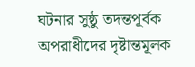ঘটনার সুষ্ঠু তদন্তপূর্বক অপরাধীদের দৃষ্টান্তমূলক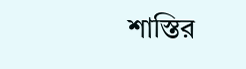শাস্তির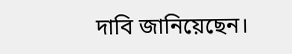দাবি জানিয়েছেন।